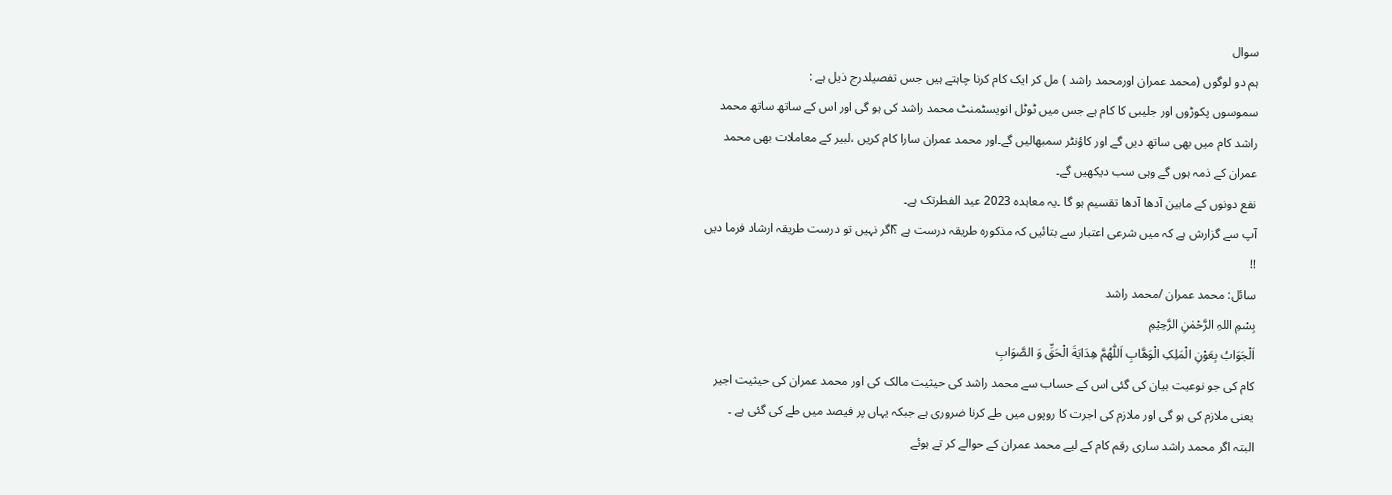سوال
ہم دو لوگوں (محمد عمران اورمحمد راشد ) مل کر ایک کام کرنا چاہتے ہیں جس تفصیلدرج ذیل ہے :
سموسوں پکوڑوں اور جلیبی کا کام ہے جس میں ٹوٹل انویسٹمنٹ محمد راشد کی ہو گی اور اس کے ساتھ ساتھ محمد راشد کام میں بھی ساتھ دیں گے اور کاؤنٹر سمبھالیں گے۔اور محمد عمران سارا کام کریں ،لبیر کے معاملات بھی محمد عمران کے ذمہ ہوں گے وہی سب دیکھیں گے۔
نفع دونوں کے مابین آدھا آدھا تقسیم ہو گا ۔یہ معاہدہ 2023 عید الفطرتک ہے۔
آپ سے گزارش ہے کہ میں شرعی اعتبار سے بتائیں کہ مذکورہ طریقہ درست ہے ؟اگر نہیں تو درست طریقہ ارشاد فرما دیں !!
سائل: محمد عمران /محمد راشد
بِسْمِ اللہِ الرَّحْمٰنِ الرَّحِيْمِ
اَلْجَوَابُ بِعَوْنِ الْمَلِکِ الْوَھَّابِ اَللّٰھُمَّ ھِدَايَةَ الْحَقِّ وَ الصَّوَابِ
کام کی جو نوعیت بیان کی گئی اس کے حساب سے محمد راشد کی حیثیت مالک کی اور محمد عمران کی حیثیت اجیر یعنی ملازم کی ہو گی اور ملازم کی اجرت کا روپوں میں طے کرنا ضروری ہے جبکہ یہاں پر فیصد میں طے کی گئی ہے ۔
البتہ اگر محمد راشد ساری رقم کام کے لیے محمد عمران کے حوالے کر تے ہوئے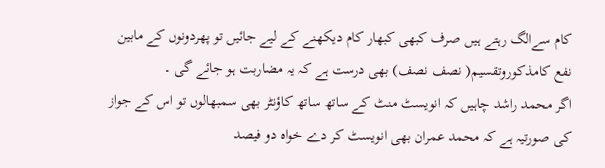کام سےالگ رہتے ہیں صرف کبھی کبھار کام دیکھنے کے لیے جائیں تو پھردونوں کے مابین نفع کامذکوروتقسیم( نصف نصف) بھی درست ہے کہ یہ مضاربت ہو جائے گی ۔
اگر محمد راشد چاہیں کہ انویسٹ منٹ کے ساتھ ساتھ کاؤنٹر بھی سمبھالوں تو اس کے جواز کی صورتیہ ہے کہ محمد عمران بھی انویسٹ کر دے خواہ دو فیصد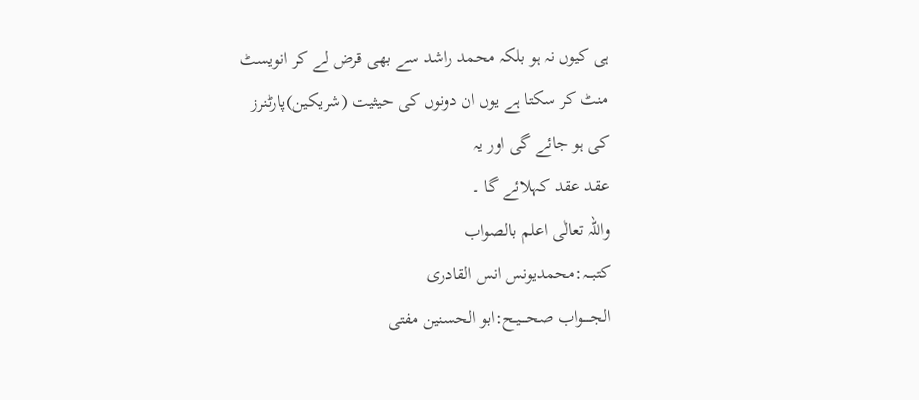ہی کیوں نہ ہو بلکہ محمد راشد سے بھی قرض لے کر انویسٹ منٹ کر سکتا ہے یوں ان دونوں کی حیثیت (شریکین)پارٹنرز کی ہو جائے گی اور یہ
عقد عقد کہلائے گا ۔
واللہ تعالٰی اعلم بالصواب
کتبـــہ:محمدیونس انس القادری
الجـــــواب صحــــیـح:ابو الحسنین مفتی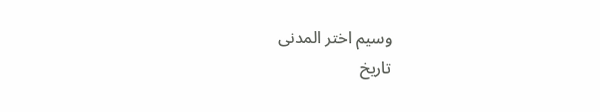وسیم اختر المدنی
تاریخ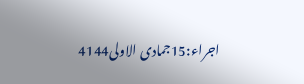اجراء:15جمادی الاولی4144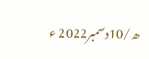ھ/10دسمبر2022 ء